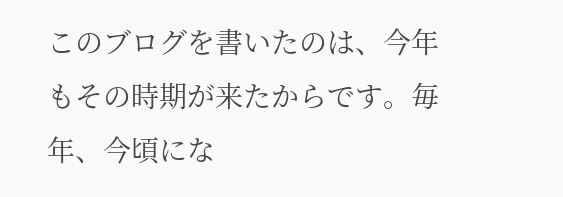このブログを書いたのは、今年もその時期が来たからです。毎年、今頃にな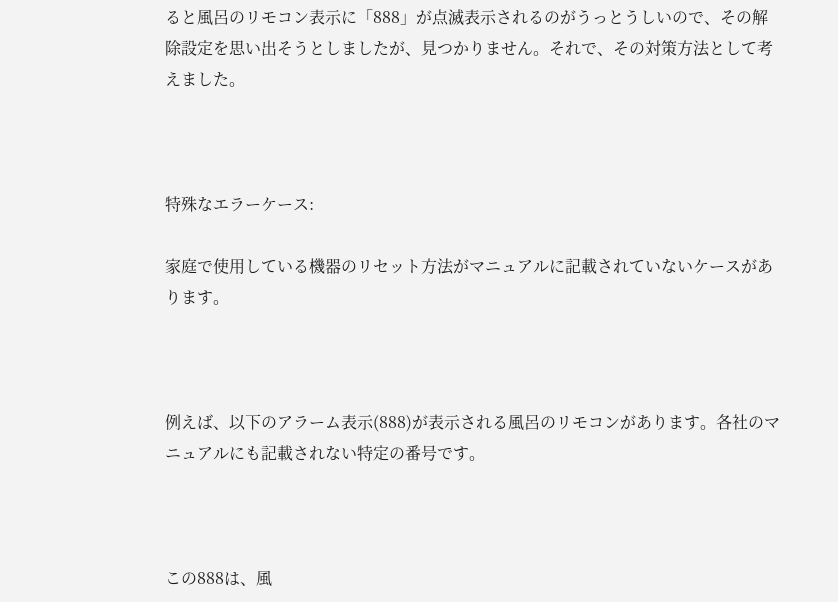ると風呂のリモコン表示に「888」が点滅表示されるのがうっとうしいので、その解除設定を思い出そうとしましたが、見つかりません。それで、その対策方法として考えました。



特殊なエラーケース:

家庭で使用している機器のリセット方法がマニュアルに記載されていないケースがあります。



例えば、以下のアラーム表示(888)が表示される風呂のリモコンがあります。各社のマニュアルにも記載されない特定の番号です。



この888は、風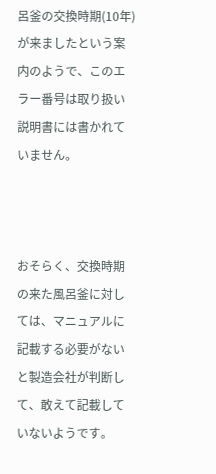呂釜の交換時期(10年)が来ましたという案内のようで、このエラー番号は取り扱い説明書には書かれていません。



おそらく、交換時期の来た風呂釜に対しては、マニュアルに記載する必要がないと製造会社が判断して、敢えて記載していないようです。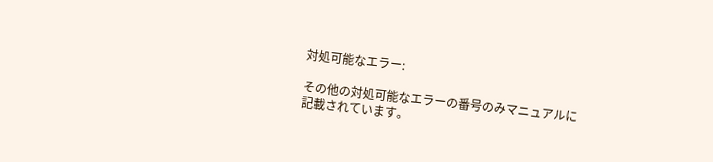対処可能なエラー:

その他の対処可能なエラーの番号のみマニュアルに記載されています。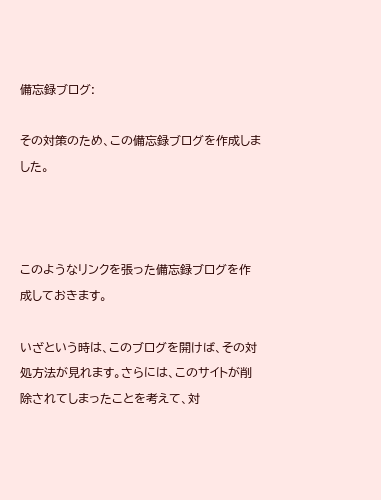備忘録ブログ:

その対策のため、この備忘録ブログを作成しました。



このようなリンクを張った備忘録ブログを作成しておきます。

いざという時は、このブログを開けば、その対処方法が見れます。さらには、このサイトが削除されてしまったことを考えて、対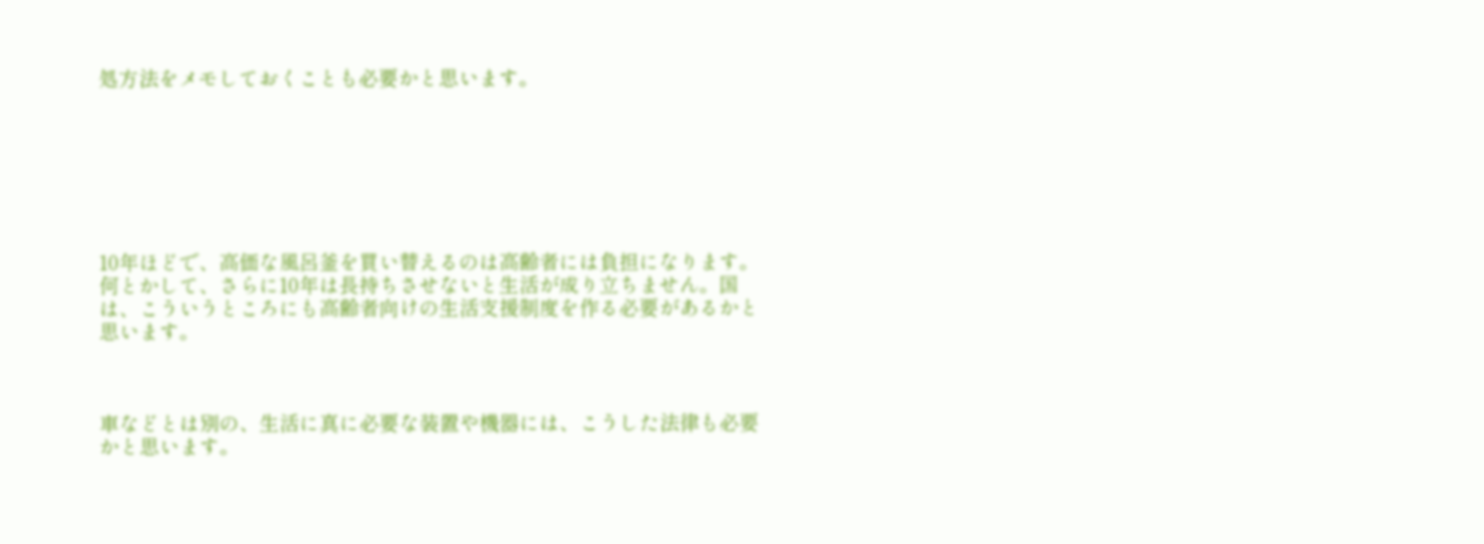処方法をメモしておくことも必要かと思います。







10年ほどで、高価な風呂釜を買い替えるのは高齢者には負担になります。何とかして、さらに10年は長持ちさせないと生活が成り立ちません。国は、こういうところにも高齢者向けの生活支援制度を作る必要があるかと思います。



車などとは別の、生活に真に必要な装置や機器には、こうした法律も必要かと思います。